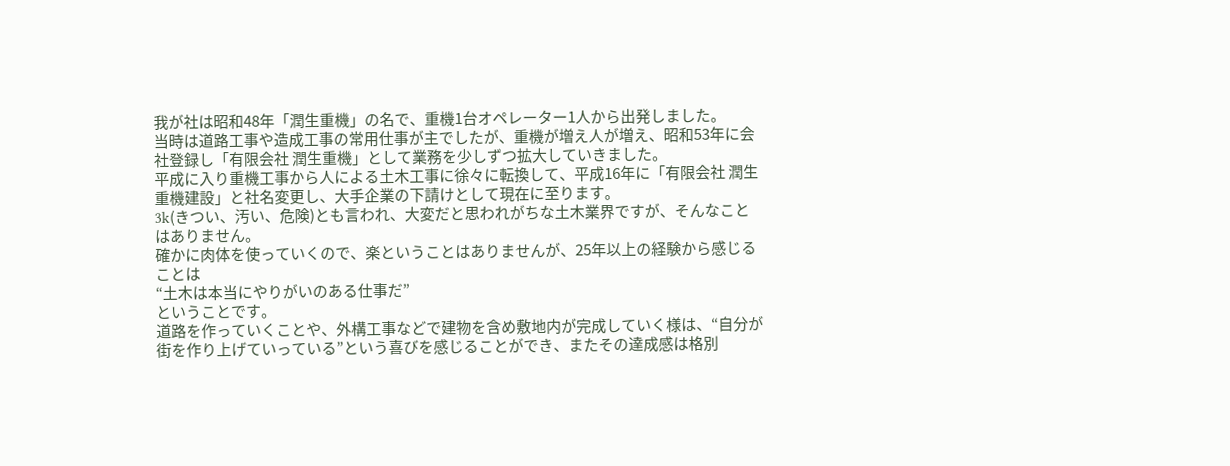我が社は昭和48年「潤生重機」の名で、重機1台オペレーター1人から出発しました。
当時は道路工事や造成工事の常用仕事が主でしたが、重機が増え人が増え、昭和53年に会社登録し「有限会社 潤生重機」として業務を少しずつ拡大していきました。
平成に入り重機工事から人による土木工事に徐々に転換して、平成16年に「有限会社 潤生重機建設」と社名変更し、大手企業の下請けとして現在に至ります。
3k(きつい、汚い、危険)とも言われ、大変だと思われがちな土木業界ですが、そんなことはありません。
確かに肉体を使っていくので、楽ということはありませんが、25年以上の経験から感じることは
“土木は本当にやりがいのある仕事だ”
ということです。
道路を作っていくことや、外構工事などで建物を含め敷地内が完成していく様は、“自分が街を作り上げていっている”という喜びを感じることができ、またその達成感は格別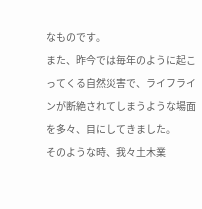なものです。
また、昨今では毎年のように起こってくる自然災害で、ライフラインが断絶されてしまうような場面を多々、目にしてきました。
そのような時、我々土木業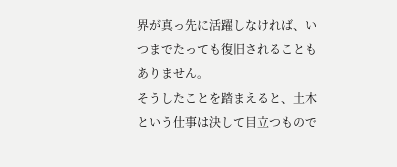界が真っ先に活躍しなければ、いつまでたっても復旧されることもありません。
そうしたことを踏まえると、土木という仕事は決して目立つもので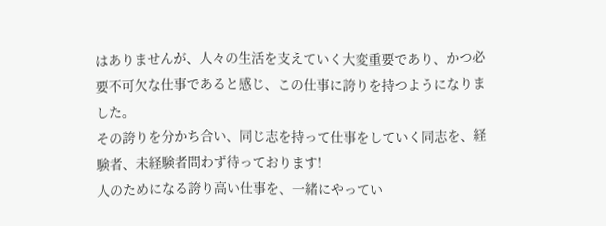はありませんが、人々の生活を支えていく大変重要であり、かつ必要不可欠な仕事であると感じ、この仕事に誇りを持つようになりました。
その誇りを分かち合い、同じ志を持って仕事をしていく同志を、経験者、未経験者問わず待っております!
人のためになる誇り高い仕事を、一緒にやってい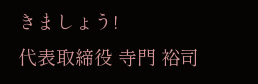きましょう!
代表取締役 寺門 裕司